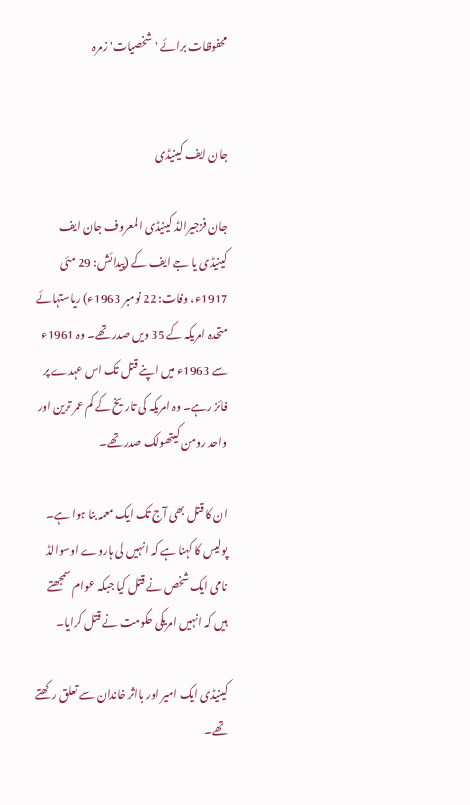محفوظات برائے 'شخصیات' زمرہ


جان ایف کینیڈی

جان فزجیرالڈ کینیڈی المعروف جان ایف کینیڈی یا جے ایف کے (پیدائش: 29 مئی 1917ء، وفات: 22 نومبر 1963ء) ریاستہائے متحدہ امریکہ کے 35 ویں صدر تھے۔ وہ 1961ء سے 1963ء میں اپنے قتل تک اس عہدے پر فائز رہے۔ وہ امریکہ کی تاریخ کے کم عمر ترین اور واحد رومن کیتھولک صدر تھے۔

ان کا قتل بھی آج تک ایک معمہ بنا ہوا ہے۔ پولیس کا کہنا ہے کہ انہیں لی ہاروے اوسوالڈ نامی ایک شخص نے قتل کیا جبکہ عوام سمجھتے ہیں کہ انہیں امریکی حکومت نے قتل کرایا۔

کینیڈی ایک امیر اور بااثر خاندان سے تعلق رکھتے تھے۔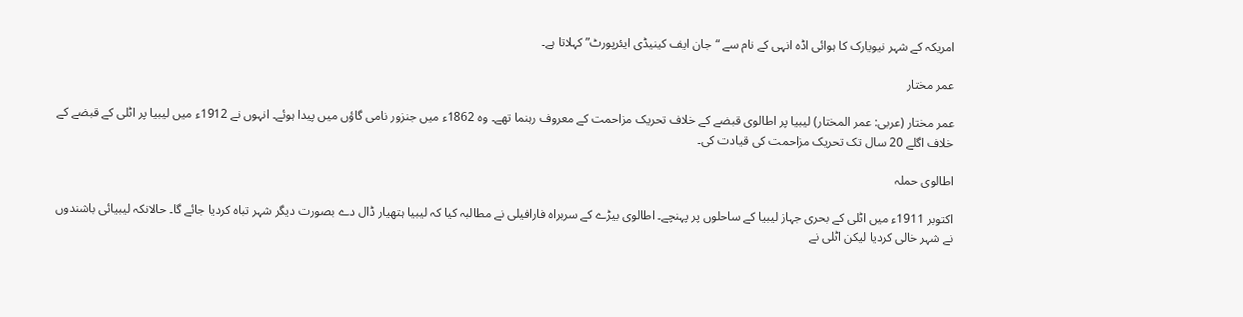امریکہ کے شہر نیویارک کا ہوائی اڈہ انہی کے نام سے “جان ایف کینیڈی ایئرپورٹ” کہلاتا ہے۔

عمر مختار

عمر مختار (عربی: عمر المختار) لیبیا پر اطالوی قبضے کے خلاف تحریک مزاحمت کے معروف رہنما تھے۔ وہ 1862ء میں جنزور نامی گاؤں میں پیدا ہوئے۔ انہوں نے 1912ء میں لیبیا پر اٹلی کے قبضے کے خلاف اگلے 20 سال تک تحریک مزاحمت کی قیادت کی۔

اطالوی حملہ

اکتوبر 1911ء میں اٹلی کے بحری جہاز لیبیا کے ساحلوں پر پہنچے۔ اطالوی بیڑے کے سربراہ فارافیلی نے مطالبہ کیا کہ لیبیا ہتھیار ڈال دے بصورت دیگر شہر تباہ کردیا جائے گا۔ حالانکہ لیبیائی باشندوں نے شہر خالی کردیا لیکن اٹلی نے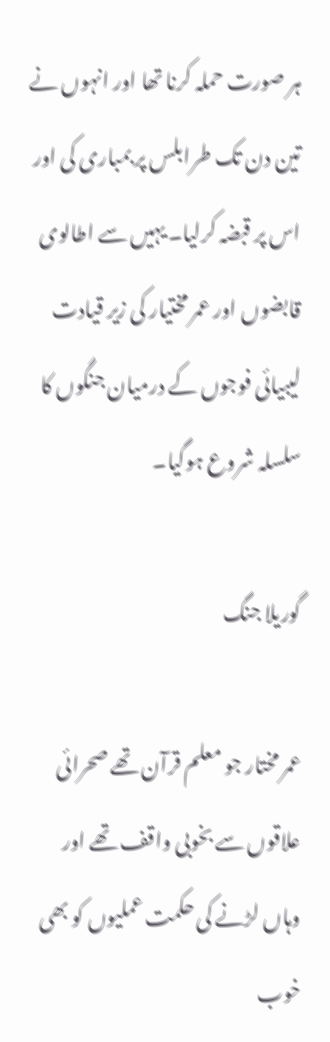ہر صورت حملہ کرنا تھا اور انہوں نے تین دن تک طرابلس پر بمباری کی اور اس پر قبضہ کرلیا۔ یہیں سے اطالوی قابضوں اور عمر مختیار کی زیر قیادت لیبیائی فوجوں کے درمیان جنگوں کا سلسلہ شروع ہوگیا۔

گوریلا جنگ

عمر مختار جو معلم قرآن تھے صحرائی علاقوں سے بخوبی واقف تھے اور وہاں لڑنے کی حکمت عملیوں کو بھی خوب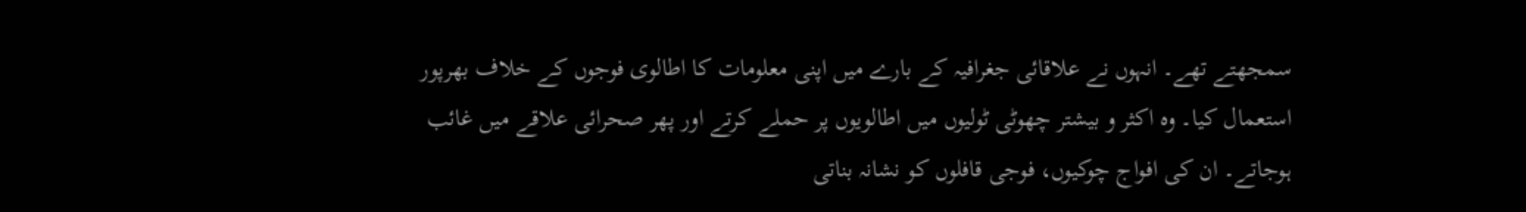سمجھتے تھے۔ انہوں نے علاقائی جغرافیہ کے بارے میں اپنی معلومات کا اطالوی فوجوں کے خلاف بھرپور استعمال کیا۔ وہ اکثر و بیشتر چھوٹی ٹولیوں میں اطالویوں پر حملے کرتے اور پھر صحرائی علاقے میں غائب ہوجاتے۔ ان کی افواج چوکیوں، فوجی قافلوں کو نشانہ بناتی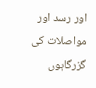اور رسد اور مواصلات کی گزرگاہوں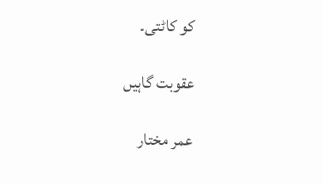کو کاٹتی۔

عقوبت گاہیں

عمر مختار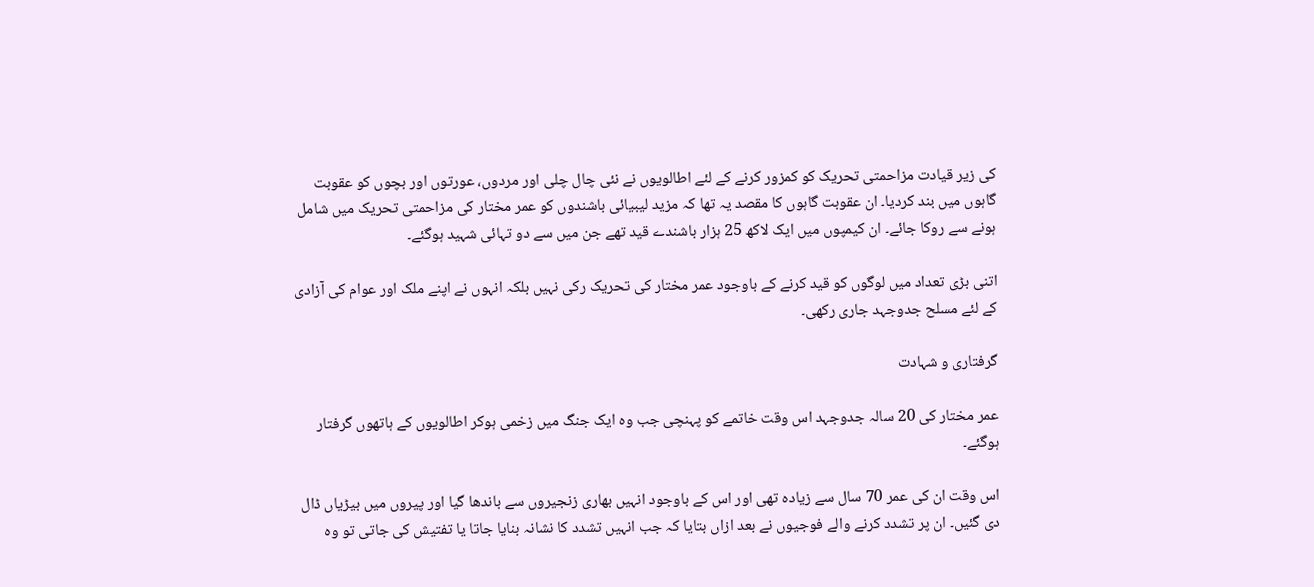کی زیر قیادت مزاحمتی تحریک کو کمزور کرنے کے لئے اطالویوں نے نئی چال چلی اور مردوں، عورتوں اور بچوں کو عقوبت گاہوں میں بند کردیا۔ ان عقوبت گاہوں کا مقصد یہ تھا کہ مزید لیبیائی باشندوں کو عمر مختار کی مزاحمتی تحریک میں شامل ہونے سے روکا جائے۔ ان کیمپوں میں ایک لاکھ 25 ہزار باشندے قید تھے جن میں سے دو تہائی شہید ہوگئے۔

اتنی بڑی تعداد میں لوگوں کو قید کرنے کے باوجود عمر مختار کی تحریک رکی نہیں بلکہ انہوں نے اپنے ملک اور عوام کی آزادی کے لئے مسلح جدوجہد جاری رکھی۔

گرفتاری و شہادت

عمر مختار کی 20 سالہ جدوجہد اس وقت خاتمے کو پہنچی جب وہ ایک جنگ میں زخمی ہوکر اطالویوں کے ہاتھوں گرفتار ہوگئے۔

اس وقت ان کی عمر 70 سال سے زیادہ تھی اور اس کے باوجود انہیں بھاری زنجیروں سے باندھا گیا اور پیروں میں بیڑیاں ڈال دی گئیں۔ ان پر تشدد کرنے والے فوجیوں نے بعد ازاں بتایا کہ جب انہیں تشدد کا نشانہ بنایا جاتا یا تفتیش کی جاتی تو وہ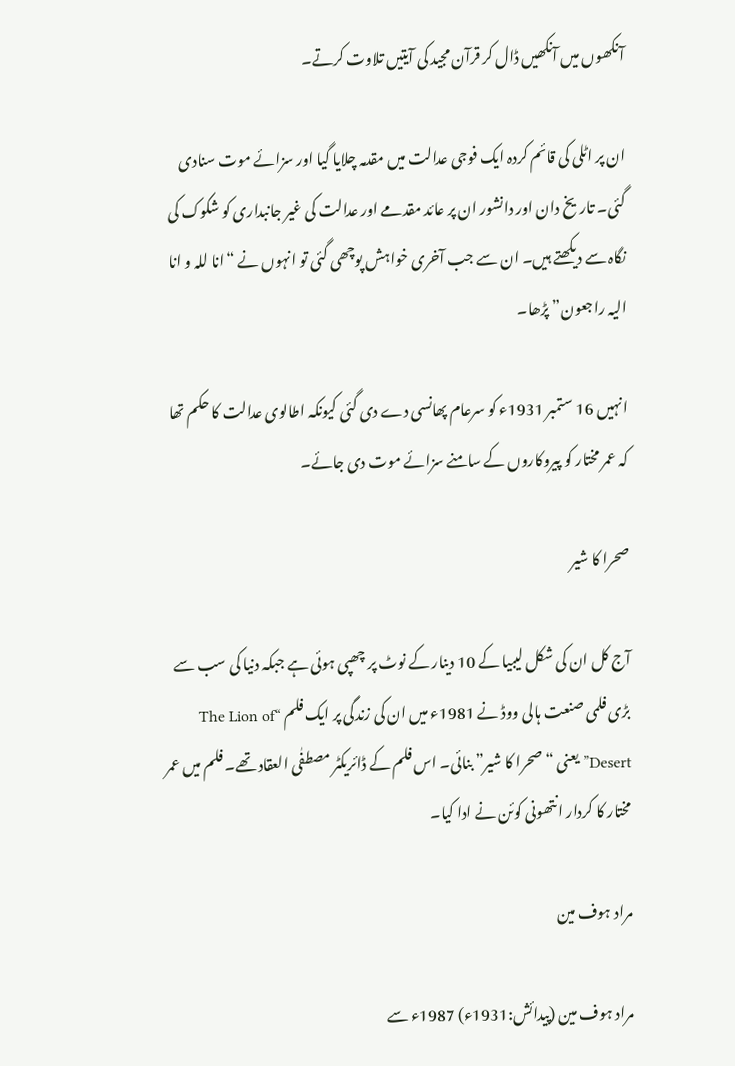آنکھوں میں آنکھیں ڈال کر قرآن مجید کی آیتیں تلاوت کرتے۔

ان پر اٹلی کی قائم کردہ ایک فوجی عدالت میں مقدمہ چلایا گیا اور سزائے موت سنادی گئی۔ تاریخ دان اور دانشور ان پر عائد مقدمے اور عدالت کی غیر جانبداری کو شکوک کی نگاہ سے دیکھتے ہیں۔ ان سے جب آخری خواہش پوچھی گئی تو انہوں نے “انا للہ و انا الیہ راجعون” پڑھا۔

انہیں 16 ستمبر 1931ء کو سرعام پھانسی دے دی گئی کیونکہ اطالوی عدالت کا حکم تھا کہ عمر مختار کو پیروکاروں کے سامنے سزائے موت دی جائے۔

صحرا کا شیر

آج کل ان کی شکل لیبیا کے 10 دینار کے نوٹ پر چھپی ہوئی ہے جبکہ دنیا کی سب سے بڑی فلمی صنعت ہالی ووڈ نے 1981ء میں ان کی زندگی پر ایک فلم “The Lion of Desert” یعنی “صحرا کا شیر” بنائی۔ اس فلم کے ڈائریکٹر مصطفٰی العقاد تھے۔ فلم میں عمر مختار کا کردار انتھونی کوئن نے ادا کیا۔

مراد ہوف مین

مراد ہوف مین (پیدائش:1931ء) 1987ء سے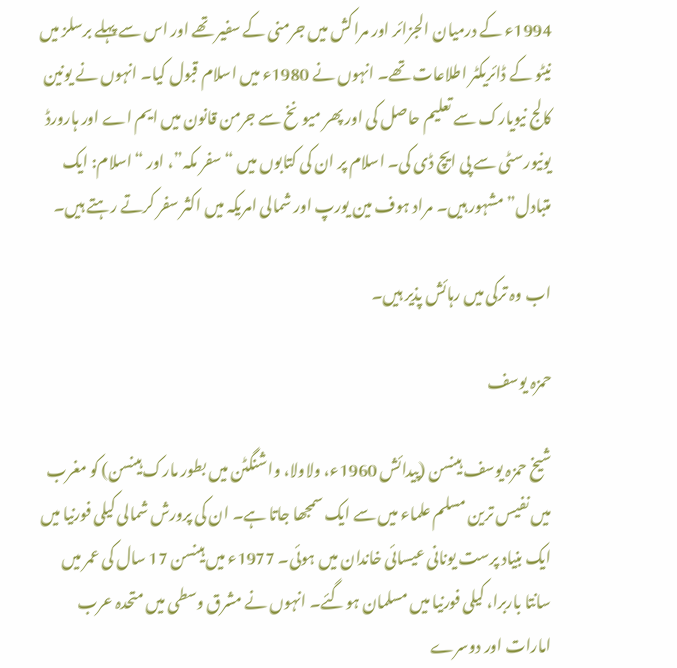1994ء کے درمیان الجزائر اور مراکش میں جرمنی کے سفیر تھے اور اس سے پہلے برسلز میں نیٹو کے ڈائریکٹر اطلاعات تھے۔ انہوں نے 1980ء میں اسلام قبول کیا۔ انہوں نے یونین کالج نیویارک سے تعلیم حاصل کی اور پھر میونخ سے جرمن قانون میں ایم اے اور ہارورڈ یونیورسٹی سے پی ایچ ڈی کی۔ اسلام پر ان کی کتابوں میں “سفر مکہ”، اور “اسلام: ایک متبادل” مشہور ہیں۔ مراد ہوف مین یورپ اور شمالی امریکہ میں اکثر سفر کرتے رہتے ہیں۔

اب وہ ترکی میں رہائش پذیر ہیں۔

حمزہ یوسف

شیخ حمزہ یوسف ہینسن (پیدائش 1960ء، ولاولا، واشنگٹن میں بطور مارک ہینسن) کو مغرب میں نفیس ترین مسلم علماء میں سے ایک سمجھا جاتا ہے۔ ان کی پرورش شمالی کیلی فورنیا میں ایک بنیاد پرست یونانی عیسائی خاندان میں ہوئی۔ 1977ء میں ہینسن 17 سال کی عمر میں سانتا باربرا، کیلی فورنیا میں مسلمان ہوگئے۔ انہوں نے مشرق وسطی میں متحدہ عرب امارات اور دوسرے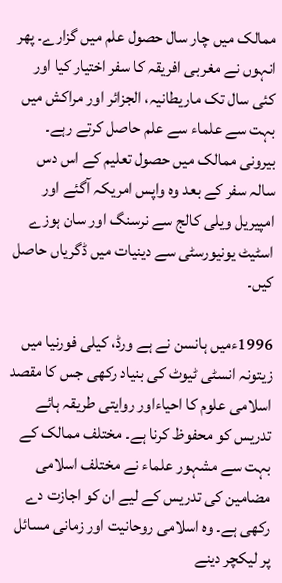ممالک میں چار سال حصول علم میں گزارے۔ پھر انہوں نے مغربی افریقہ کا سفر اختیار کیا اور کئی سال تک ماریطانیہ، الجزائر اور مراکش میں بہت سے علماء سے علم حاصل کرتے رہے۔ بیرونی ممالک میں حصول تعلیم کے اس دس سالہ سفر کے بعد وہ واپس امریکہ آگئے اور امپیریل ویلی کالج سے نرسنگ اور سان ہوزے اسٹیٹ یونیورسٹی سے دینیات میں ڈگریاں حاصل کیں۔

1996ءمیں ہانسن نے ہے ورڈ، کیلی فورنیا میں زیتونہ انسٹی ٹیوٹ کی بنیاد رکھی جس کا مقصد اسلامی علوم کا احیاءاور روایتی طریقہ ہائے تدریس کو محفوظ کرنا ہے۔ مختلف ممالک کے بہت سے مشہور علماء نے مختلف اسلامی مضامین کی تدریس کے لیے ان کو اجازت دے رکھی ہے۔ وہ اسلامی روحانیت اور زمانی مسائل پر لیکچر دینے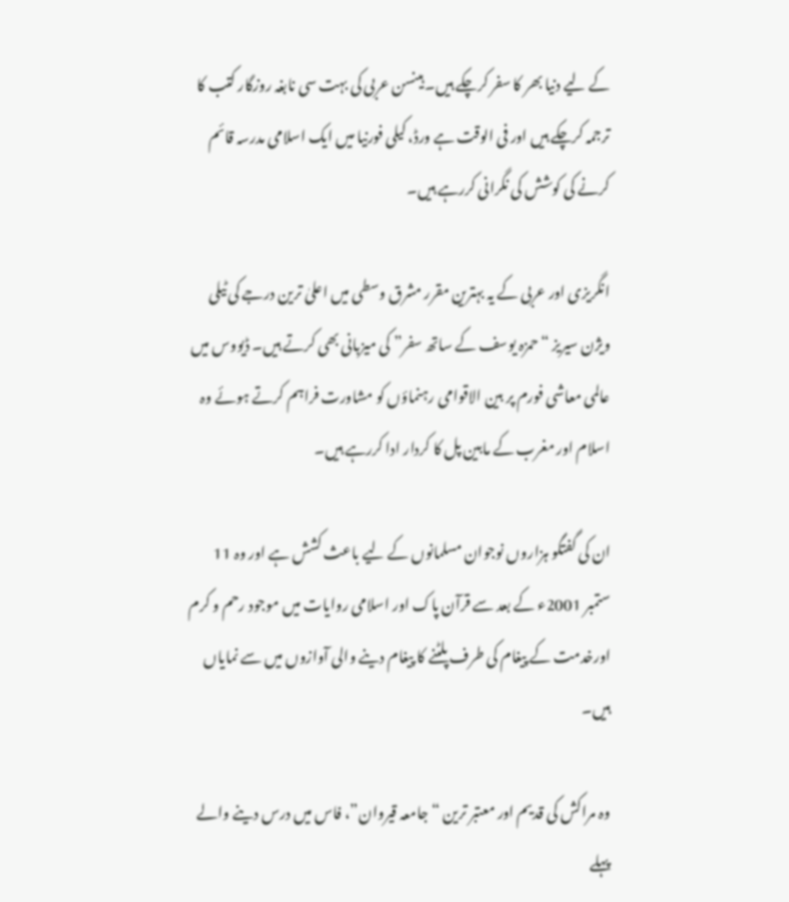کے لیے دنیا بھر کا سفر کرچکے ہیں۔ ہینسن عربی کی بہت سی نابغہ روزگار کتب کا ترجمہ کرچکے ہیں اور فی الوقت ہے ورڈ، کیلی فورنیا میں ایک اسلامی مدرسہ قائم کرنے کی کوشش کی نگرانی کررہے ہیں۔

انگریزی اور عربی کے یہ بہترین مقرر مشرق وسطی میں اعلیٰ ترین درجے کی ٹیلی ویژن سیریز “حمزہ یوسف کے ساتھ سفر” کی میزبانی بھی کرتے ہیں۔ ڈیووس میں عالمی معاشی فورم پر بین الاقوامی رہنماؤں کو مشاورت فراہم کرتے ہوئے وہ اسلام اور مغرب کے مابین پل کا کردار ادا کررہے ہیں۔

ان کی گفتگو ہزاروں نوجوان مسلمانوں کے لیے باعث کشش ہے اور وہ 11 ستمبر 2001ء کے بعد سے قرآن پاک اور اسلامی روایات میں موجود رحم و کرم اورخدمت کے پیغام کی طرف پلٹنے کا پیغام دینے والی آوازوں میں سے نمایاں ہیں۔

وہ مراکش کی قدیم اور معتبر ترین “جامعہ قیروان”، فاس میں درس دینے والے پہلے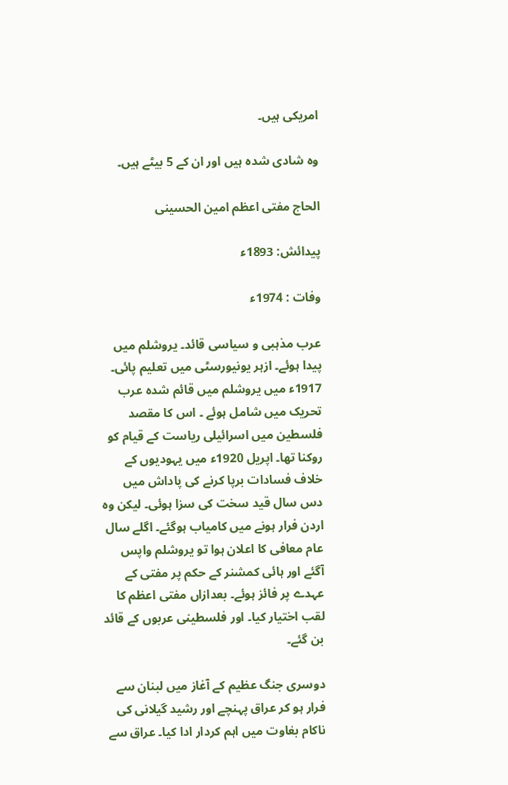امریکی ہیں۔

وہ شادی شدہ ہیں اور ان کے 5 بیٹے ہیں۔

الحاج مفتی اعظم امین الحسینی

پیدائش: 1893ء

وفات : 1974ء

عرب مذہبی و سیاسی قائد۔ یروشلم میں پیدا ہوئے۔ ازہر یونیورسٹی میں تعلیم پائی۔ 1917ء میں یروشلم میں قائم شدہ عرب تحریک میں شامل ہوئے ۔ اس کا مقصد فلسطین میں اسرائیلی ریاست کے قیام کو روکنا تھا۔ اپریل 1920ء میں ‌یہودیوں کے خلاف فسادات برپا کرنے کی پاداش میں دس سال قید سخت کی سزا ہوئی۔ لیکن وہ اردن فرار ہونے میں کامیاب ہوگئے۔ اگلے سال عام معافی کا اعلان ہوا تو یروشلم واپس آگئے اور ہائی کمشنر کے حکم پر مفتی کے عہدے پر فائز ہوئے۔ بعدازاں مفتی اعظم کا لقب اختیار کیا۔ اور فلسطینی عربوں کے قائد بن گئے۔

دوسری جنگ عظیم کے آغاز میں لبنان سے فرار ہو کر عراق پہنچے اور رشید گیلانی کی ناکام بغاوت میں اہم کردار ادا کیا۔ عراق سے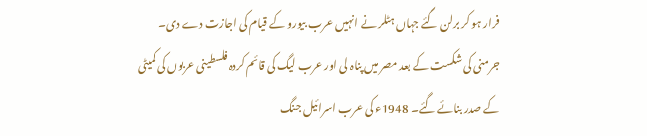فرار ہو کر برلن گئے جہاں ہٹلر نے انہیں عرب بیورو کے قیام کی اجازت دے دی۔ جرمنی کی شکست کے بعد مصر میں پناہ لی اور عرب لیگ کی قائم کردہ فلسطینی عربوں کی کمیٹی کے صدر بنائے گئے۔ 1948ء کی عرب اسرائیل جنگ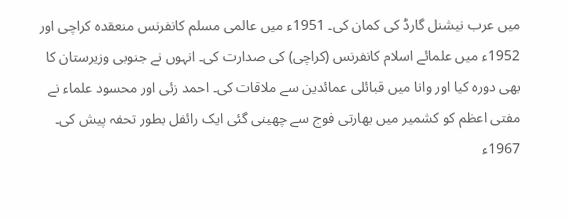میں عرب نیشنل گارڈ کی کمان کی۔ 1951ء میں عالمی مسلم کانفرنس منعقدہ کراچی اور 1952ء میں علمائے اسلام کانفرنس (کراچی) کی صدارت کی۔ انہوں نے جنوبی وزیرستان کا بھی دورہ کیا اور وانا میں قبائلی عمائدین سے ملاقات کی۔ احمد زئی اور محسود علماء نے مفتی اعظم کو کشمیر میں بھارتی فوج سے چھینی گئی ایک رائفل بطور تحفہ پیش کی۔ 1967ء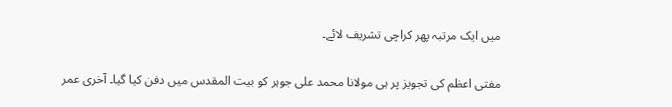میں ایک مرتبہ پھر کراچی تشریف لائے۔

مفتی اعظم کی تجویز پر ہی مولانا محمد علی جوہر کو بیت المقدس میں دفن کیا گیا۔ آخری عمر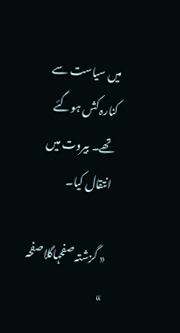میں سیاست سے کنارہ کش ہوگئے تھے۔ بیروت میں انتقال کیا۔

« گزشتہ صفحہاگلا صفحہ »